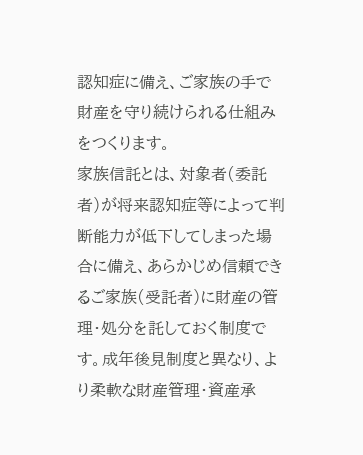認知症に備え、ご家族の手で財産を守り続けられる仕組みをつくります。
家族信託とは、対象者(委託者)が将来認知症等によって判断能力が低下してしまった場合に備え、あらかじめ信頼できるご家族(受託者)に財産の管理・処分を託しておく制度です。成年後見制度と異なり、より柔軟な財産管理・資産承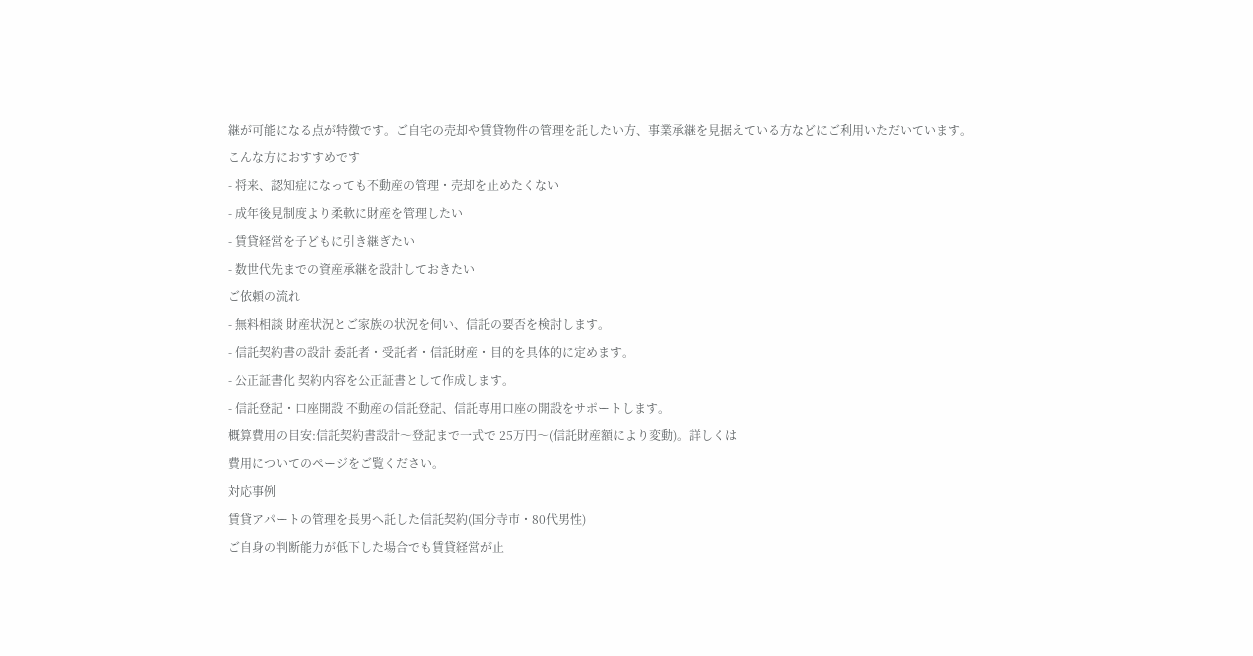継が可能になる点が特徴です。ご自宅の売却や賃貸物件の管理を託したい方、事業承継を見据えている方などにご利用いただいています。
こんな方におすすめです
- 将来、認知症になっても不動産の管理・売却を止めたくない
- 成年後見制度より柔軟に財産を管理したい
- 賃貸経営を子どもに引き継ぎたい
- 数世代先までの資産承継を設計しておきたい
ご依頼の流れ
- 無料相談 財産状況とご家族の状況を伺い、信託の要否を検討します。
- 信託契約書の設計 委託者・受託者・信託財産・目的を具体的に定めます。
- 公正証書化 契約内容を公正証書として作成します。
- 信託登記・口座開設 不動産の信託登記、信託専用口座の開設をサポートします。
概算費用の目安:信託契約書設計〜登記まで一式で 25万円〜(信託財産額により変動)。詳しくは
費用についてのページをご覧ください。
対応事例
賃貸アパートの管理を長男へ託した信託契約(国分寺市・80代男性)
ご自身の判断能力が低下した場合でも賃貸経営が止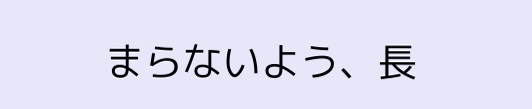まらないよう、長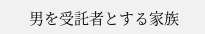男を受託者とする家族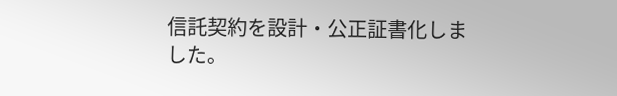信託契約を設計・公正証書化しました。